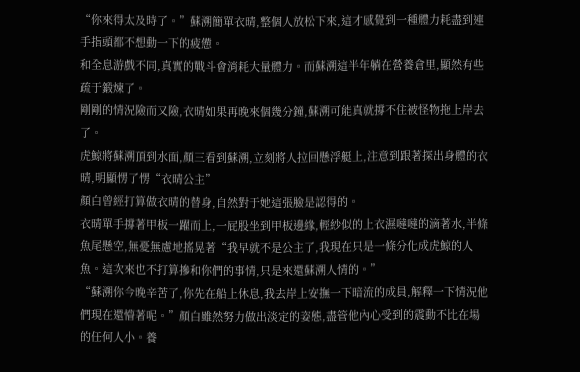“你來得太及時了。”蘇溯簡單衣晴,整個人放松下來,這才感覺到一種體力耗盡到連手指頭都不想動一下的疲憊。
和全息游戲不同,真實的戰斗會消耗大量體力。而蘇溯這半年躺在營養倉里,顯然有些疏于鍛煉了。
剛剛的情況險而又險,衣晴如果再晚來個幾分鐘,蘇溯可能真就撐不住被怪物拖上岸去了。
虎鯨將蘇溯頂到水面,顏三看到蘇溯,立刻將人拉回懸浮艇上,注意到跟著探出身體的衣晴,明顯愣了愣“衣晴公主”
顏白曾經打算做衣晴的替身,自然對于她這張臉是認得的。
衣晴單手撐著甲板一躍而上,一屁股坐到甲板邊緣,輕紗似的上衣濕噠噠的滴著水,半條魚尾懸空,無憂無慮地搖晃著“我早就不是公主了,我現在只是一條分化成虎鯨的人魚。這次來也不打算摻和你們的事情,只是來還蘇溯人情的。”
“蘇溯你今晚辛苦了,你先在船上休息,我去岸上安撫一下暗流的成員,解釋一下情況他們現在還懵著呢。”顏白雖然努力做出淡定的姿態,盡管他內心受到的震動不比在場的任何人小。養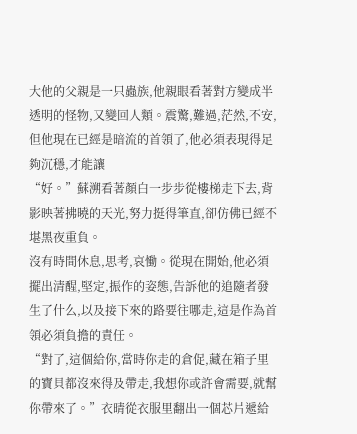大他的父親是一只蟲族,他親眼看著對方變成半透明的怪物,又變回人類。震驚,難過,茫然,不安,但他現在已經是暗流的首領了,他必須表現得足夠沉穩,才能讓
“好。”蘇溯看著顏白一步步從樓梯走下去,背影映著拂曉的天光,努力挺得筆直,卻仿佛已經不堪黑夜重負。
沒有時間休息,思考,哀慟。從現在開始,他必須擺出清醒,堅定,振作的姿態,告訴他的追隨者發生了什么,以及接下來的路要往哪走,這是作為首領必須負擔的責任。
“對了,這個給你,當時你走的倉促,藏在箱子里的寶貝都沒來得及帶走,我想你或許會需要,就幫你帶來了。”衣晴從衣服里翻出一個芯片遞給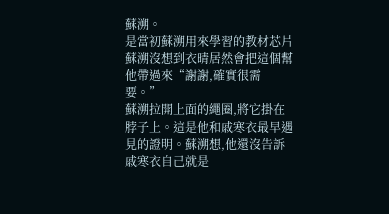蘇溯。
是當初蘇溯用來學習的教材芯片
蘇溯沒想到衣晴居然會把這個幫他帶過來“謝謝,確實很需要。”
蘇溯拉開上面的繩圈,將它掛在脖子上。這是他和戚寒衣最早遇見的證明。蘇溯想,他還沒告訴戚寒衣自己就是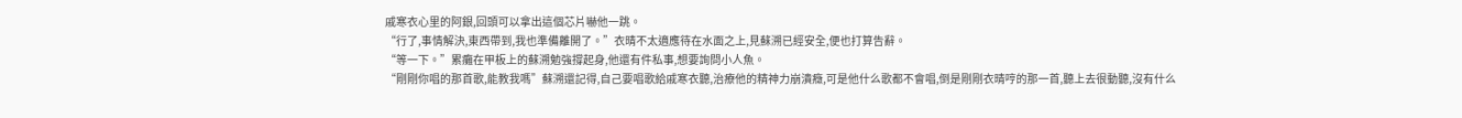戚寒衣心里的阿銀,回頭可以拿出這個芯片嚇他一跳。
“行了,事情解決,東西帶到,我也準備離開了。”衣晴不太適應待在水面之上,見蘇溯已經安全,便也打算告辭。
“等一下。”累癱在甲板上的蘇溯勉強撐起身,他還有件私事,想要詢問小人魚。
“剛剛你唱的那首歌,能教我嗎”蘇溯還記得,自己要唱歌給戚寒衣聽,治療他的精神力崩潰癥,可是他什么歌都不會唱,倒是剛剛衣晴哼的那一首,聽上去很動聽,沒有什么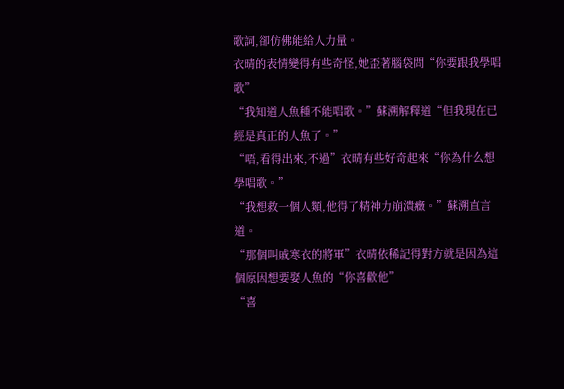歌詞,卻仿佛能給人力量。
衣晴的表情變得有些奇怪,她歪著腦袋問“你要跟我學唱歌”
“我知道人魚種不能唱歌。”蘇溯解釋道“但我現在已經是真正的人魚了。”
“唔,看得出來,不過”衣晴有些好奇起來“你為什么想學唱歌。”
“我想救一個人類,他得了精神力崩潰癥。”蘇溯直言道。
“那個叫戚寒衣的將軍”衣晴依稀記得對方就是因為這個原因想要娶人魚的“你喜歡他”
“喜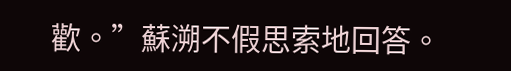歡。”蘇溯不假思索地回答。